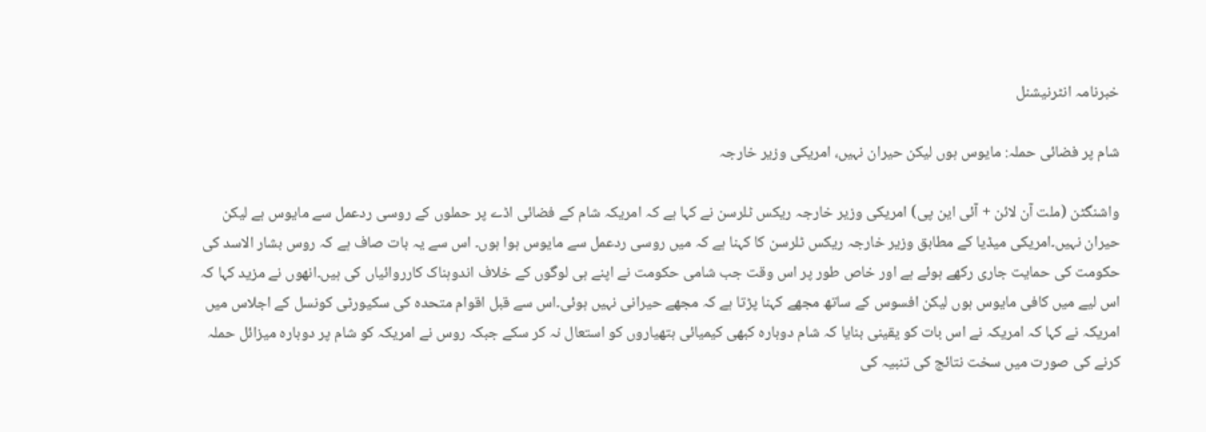خبرنامہ انٹرنیشنل

شام پر فضائی حملہ: مایوس ہوں لیکن حیران نہیں، امریکی وزیر خارجہ

واشنگٹن (ملت آن لائن + آئی این پی) امریکی وزیر خارجہ ریکس ٹلرسن نے کہا ہے کہ امریکہ شام کے فضائی اڈے پر حملوں کے روسی ردعمل سے مایوس ہے لیکن حیران نہیں۔امریکی میڈیا کے مطابق وزیر خارجہ ریکس ٹلرسن کا کہنا ہے کہ میں روسی ردعمل سے مایوس ہوا ہوں۔ اس سے یہ بات صاف ہے کہ روس بشار الاسد کی حکومت کی حمایت جاری رکھے ہوئے ہے اور خاص طور پر اس وقت جب شامی حکومت نے اپنے ہی لوگوں کے خلاف اندوہناک کارروائیاں کی ہیں۔انھوں نے مزید کہا کہ اس لیے میں کافی مایوس ہوں لیکن افسوس کے ساتھ مجھے کہنا پڑتا ہے کہ مجھے حیرانی نہیں ہوئی۔اس سے قبل اقوام متحدہ کی سکیورٹی کونسل کے اجلاس میں امریکہ نے کہا کہ امریکہ نے اس بات کو یقینی بنایا کہ شام دوبارہ کبھی کیمیائی ہتھیاروں کو استعال نہ کر سکے جبکہ روس نے امریکہ کو شام پر دوبارہ میزائل حملہ کرنے کی صورت میں سخت نتائج کی تنبیہ کی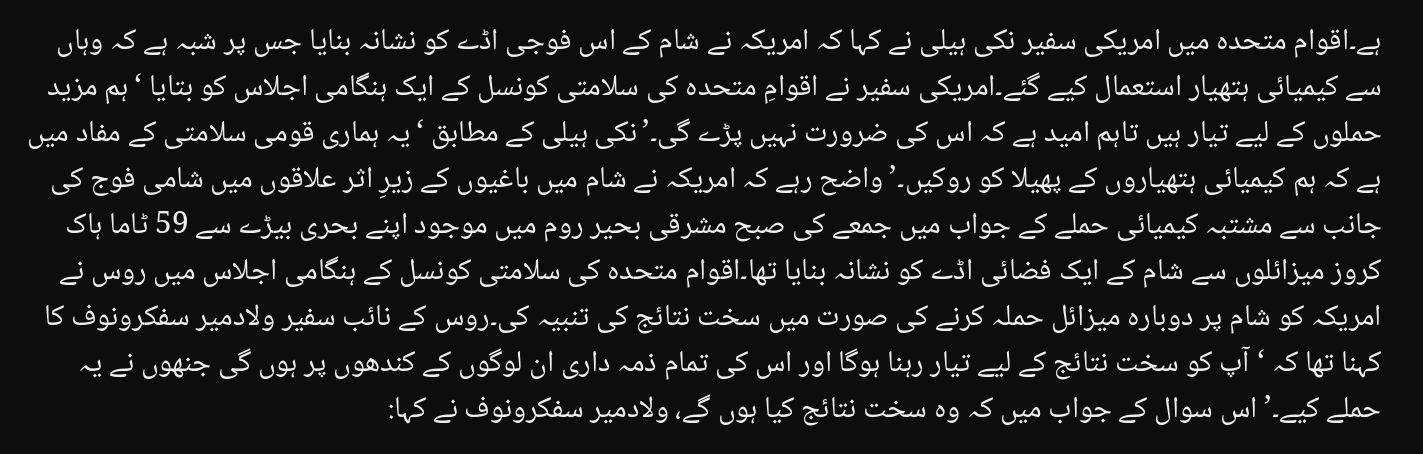ہے۔اقوام متحدہ میں امریکی سفیر نکی ہیلی نے کہا کہ امریکہ نے شام کے اس فوجی اڈے کو نشانہ بنایا جس پر شبہ ہے کہ وہاں سے کیمیائی ہتھیار استعمال کیے گئے۔امریکی سفیر نے اقوامِ متحدہ کی سلامتی کونسل کے ایک ہنگامی اجلاس کو بتایا ‘ہم مزید حملوں کے لیے تیار ہیں تاہم امید ہے کہ اس کی ضرورت نہیں پڑے گی۔’نکی ہیلی کے مطابق ‘یہ ہماری قومی سلامتی کے مفاد میں ہے کہ ہم کیمیائی ہتھیاروں کے پھیلا کو روکیں۔’واضح رہے کہ امریکہ نے شام میں باغیوں کے زیرِ اثر علاقوں میں شامی فوج کی جانب سے مشتبہ کیمیائی حملے کے جواب میں جمعے کی صبح مشرقی بحیر روم میں موجود اپنے بحری بیڑے سے 59 ٹاما ہاک کروز میزائلوں سے شام کے ایک فضائی اڈے کو نشانہ بنایا تھا۔اقوام متحدہ کی سلامتی کونسل کے ہنگامی اجلاس میں روس نے امریکہ کو شام پر دوبارہ میزائل حملہ کرنے کی صورت میں سخت نتائج کی تنبیہ کی۔روس کے نائب سفیر ولادمیر سفکرونوف کا کہنا تھا کہ ‘آپ کو سخت نتائج کے لیے تیار رہنا ہوگا اور اس کی تمام ذمہ داری ان لوگوں کے کندھوں پر ہوں گی جنھوں نے یہ حملے کیے۔’ اس سوال کے جواب میں کہ وہ سخت نتائج کیا ہوں گے، ولادمیر سفکرونوف نے کہا: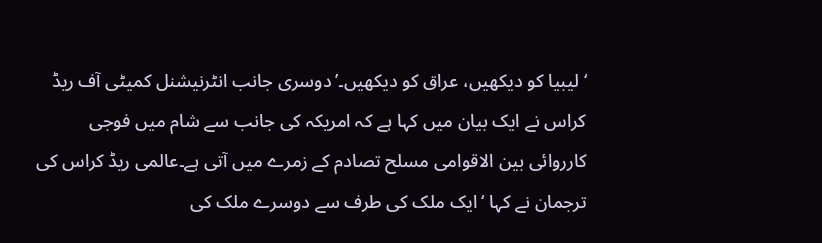‘لیبیا کو دیکھیں، عراق کو دیکھیں۔’دوسری جانب انٹرنیشنل کمیٹی آف ریڈ کراس نے ایک بیان میں کہا ہے کہ امریکہ کی جانب سے شام میں فوجی کارروائی بین الاقوامی مسلح تصادم کے زمرے میں آتی ہے۔عالمی ریڈ کراس کی ترجمان نے کہا ‘ایک ملک کی طرف سے دوسرے ملک کی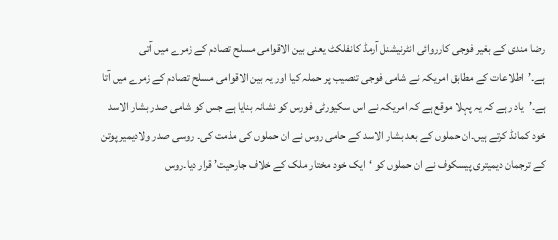رضا مندی کے بغیر فوجی کارروائی انٹرنیشنل آرمڈ کانفلکٹ یعنی بین الاقوامی مسلح تصادم کے زمرے میں آتی ہے۔’اطلاعات کے مطابق امریکہ نے شامی فوجی تنصیب پر حملہ کیا اور یہ بین الاقوامی مسلح تصادم کے زمرے میں آتا ہے۔’یاد رہے کہ یہ پہلا موقع ہے کہ امریکہ نے اس سکیورٹی فورس کو نشانہ بنایا ہے جس کو شامی صدر بشار الاسد خود کمانڈ کرتے ہیں۔ان حملوں کے بعد بشار الاسد کے حامی روس نے ان حملوں کی مذمت کی۔ روسی صدر ولادیمیر پوتن کے ترجمان دیمیتری پیسکوف نے ان حملوں کو ‘ایک خود مختار ملک کے خلاف جارحیت’ قرار دیا۔روس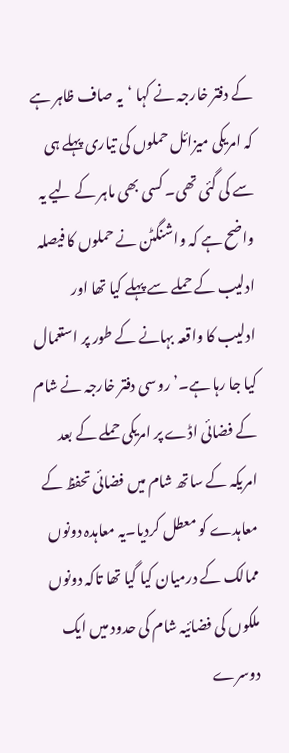کے دفتر خارجہ نے کہا ‘یہ صاف ظاہر ہے کہ امریکی میزائل حملوں کی تیاری پہلے ہی سے کی گئی تھی۔ کسی بھی ماہر کے لیے یہ واضح ہے کہ واشنگٹن نے حملوں کا فیصلہ ادلیب کے حملے سے پہلے کیا تھا اور ادلیب کا واقعہ بہانے کے طور پر استعمال کیا جا رہا ہے۔’روسی دفتر خارجہ نے شام کے فضائی اڈے پر امریکی حملے کے بعد امریکہ کے ساتھ شام میں فضائی تحفظ کے معاہدے کو معطل کردیا۔یہ معاہدہ دونوں ممالک کے درمیان کیا گیا تھا تاکہ دونوں ملکوں کی فضائیہ شام کی حدود میں ایک دوسرے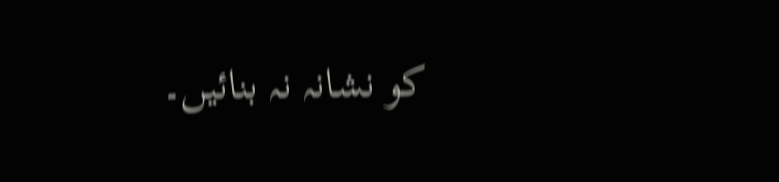کو نشانہ نہ بنائیں۔